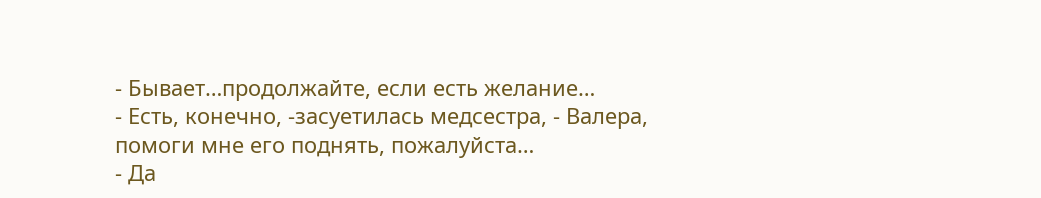- Бывает…продолжайте, если есть желание…
- Есть, конечно, -засуетилась медсестра, - Валера, помоги мне его поднять, пожалуйста…
- Да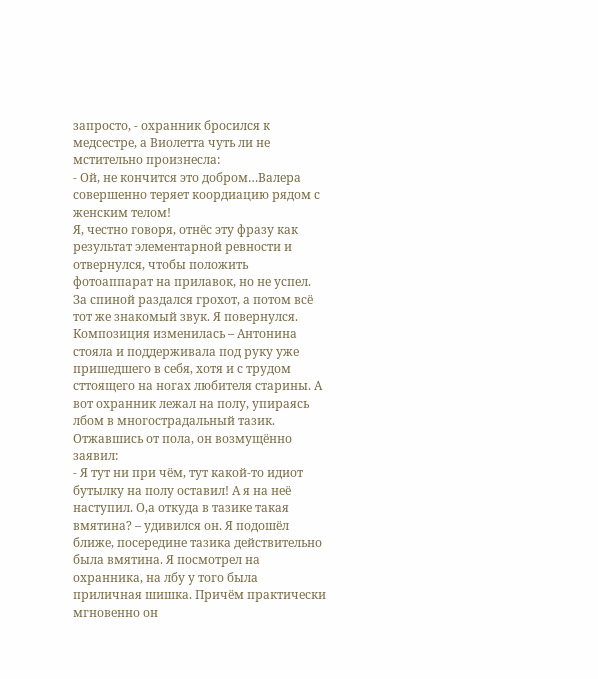запросто, - охранник бросился к медсестре, а Виолетта чуть ли не мстительно произнесла:
- Ой, не кончится это добром…Валера совершенно теряет коордиацию рядом с женским телом!
Я, честно говоря, отнёс эту фразу как результат элементарной ревности и отвернулся, чтобы положить фотоаппарат на прилавок, но не успел. За спиной раздался грохот, а потом всё тот же знакомый звук. Я повернулся. Композиция изменилась – Антонина стояла и поддерживала под руку уже пришедшего в себя, хотя и с трудом сттоящего на ногах любителя старины. А вот охранник лежал на полу, упираясь лбом в многострадальный тазик. Отжавшись от пола, он возмущённо заявил:
- Я тут ни при чём, тут какой-то идиот бутылку на полу оставил! А я на неё наступил. О,а откуда в тазике такая вмятина? – удивился он. Я подошёл ближе, посередине тазика действительно была вмятина. Я посмотрел на охранника, на лбу у того была приличная шишка. Причём практически мгновенно он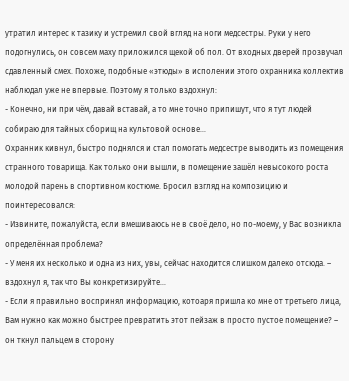утратил интерес к тазику и устремил свой вгляд на ноги медсестры. Руки у него подогнулись, он совсем маху приложился щекой об пол. От входных дверей прозвучал сдавленный смех. Похоже, подобные «этюды» в исполении этого охранника коллектив наблюдал уже не впервые. Поэтому я только вздохнул:
- Конечно, ни при чём, давай вставай, а то мне точно припишут, что я тут людей собираю для тайных сборищ на культовой основе…
Охранник кивнул, быстро поднялся и стал помогать медсестре выводить из помещения странного товарища. Как только они вышли, в помещение зашёл невысокого роста молодой парень в спортивном костюме. Бросил взгляд на композицию и поинтересовался:
- Извините, пожалуйста, если вмешиваюсь не в своё дело, но по-моему, у Вас возникла определённая проблема?
- У меня их несколько и одна из них, увы, сейчас находится слишком далеко отсюда. – вздохнул я, так что Вы конкретизируйте…
- Если я правильно воспринял информацию, котоаря пришла ко мне от третьего лица, Вам нужно как можно быстрее превратить этот пейзаж в просто пустое помещение? – он ткнул пальцем в сторону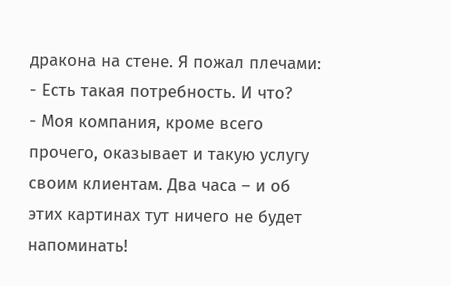дракона на стене. Я пожал плечами:
- Есть такая потребность. И что?
- Моя компания, кроме всего прочего, оказывает и такую услугу своим клиентам. Два часа – и об этих картинах тут ничего не будет напоминать!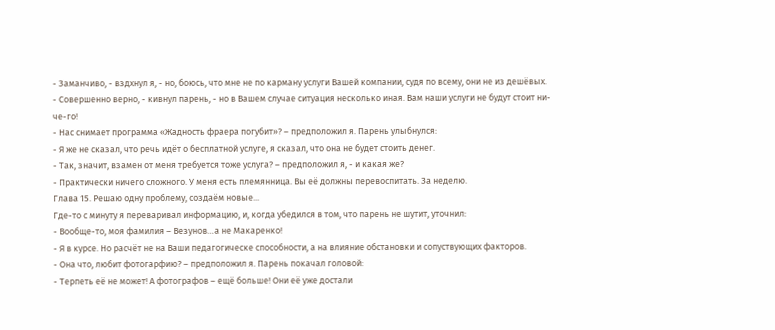- Заманчиво, - вздхнул я, - но, боюсь, что мне не по карману услуги Вашей компании, судя по всему, они не из дешёвых.
- Совершенно верно, - кивнул парень, - но в Вашем случае ситуация несколько иная. Вам наши услуги не будут стоит ни-че-го!
- Нас снимает программа «Жадность фраера погубит»? – предположил я. Парень улыбнулся:
- Я же не сказал, что речь идёт о бесплатной услуге, я сказал, что она не будет стоить денег.
- Так, значит, взамен от меня требуется тоже услуга? – предположил я, - и какая же?
- Практически ничего сложного. У меня есть племянница. Вы её должны перевоспитать. За неделю.
Глава 15. Решаю одну проблему, создаём новые...
Где-то с минуту я переваривал информацию, и, когда убедился в том, что парень не шутит, уточнил:
- Вообще-то, моя фамилия – Везунов…а не Макаренко!
- Я в курсе. Но расчёт не на Ваши педагогическе способности, а на влияние обстановки и сопуствующих факторов.
- Она что, любит фотогарфию? – предположил я. Парень покачал головой:
- Терпеть её не может! А фотографов – ещё больше! Они её уже достали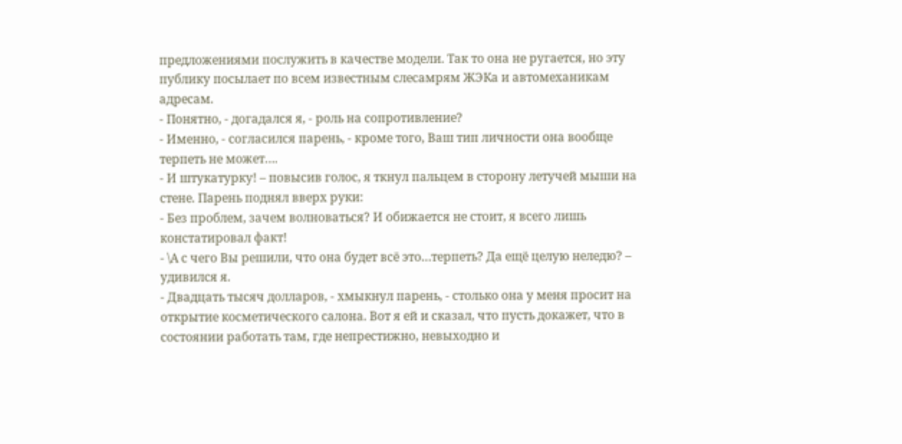предложениями послужить в качестве модели. Так то она не ругается, но эту публику посылает по всем известным слесамрям ЖЭКа и автомеханикам адресам.
- Понятно, - догадался я, - роль на сопротивление?
- Именно, - согласился парень, - кроме того, Ваш тип личности она вообще терпеть не может….
- И штукатурку! – повысив голос, я ткнул пальцем в сторону летучей мыши на стене. Парень поднял вверх руки:
- Без проблем, зачем волноваться? И обижается не стоит, я всего лишь констатировал факт!
- \А с чего Вы решили, что она будет всё это…терпеть? Да ещё целую неледю? – удивился я.
- Двадцать тысяч долларов, - хмыкнул парень, - столько она у меня просит на открытие косметического салона. Вот я ей и сказал, что пусть докажет, что в состоянии работать там, где непрестижно, невыходно и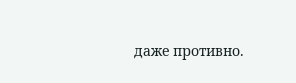даже противно.